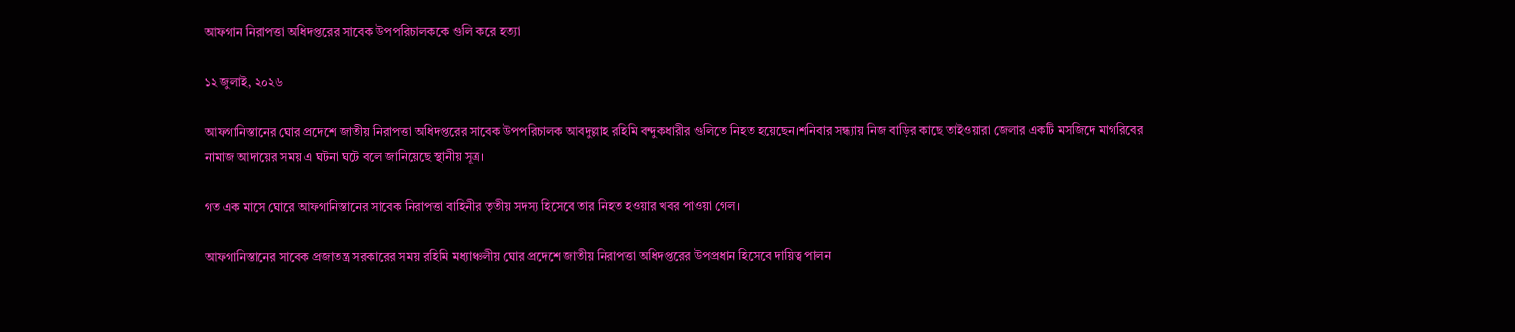আফগান নিরাপত্তা অধিদপ্তরের সাবেক উপপরিচালককে গুলি করে হত্যা

১২ জুলাই, ২০২৬

আফগানিস্তানের ঘোর প্রদেশে জাতীয় নিরাপত্তা অধিদপ্তরের সাবেক উপপরিচালক আবদুল্লাহ রহিমি বন্দুকধারীর গুলিতে নিহত হয়েছেন।শনিবার সন্ধ্যায় নিজ বাড়ির কাছে তাইওয়ারা জেলার একটি মসজিদে মাগরিবের নামাজ আদায়ের সময় এ ঘটনা ঘটে বলে জানিয়েছে স্থানীয় সূত্র।

গত এক মাসে ঘোরে আফগানিস্তানের সাবেক নিরাপত্তা বাহিনীর তৃতীয় সদস্য হিসেবে তার নিহত হওয়ার খবর পাওয়া গেল।

আফগানিস্তানের সাবেক প্রজাতন্ত্র সরকারের সময় রহিমি মধ্যাঞ্চলীয় ঘোর প্রদেশে জাতীয় নিরাপত্তা অধিদপ্তরের উপপ্রধান হিসেবে দায়িত্ব পালন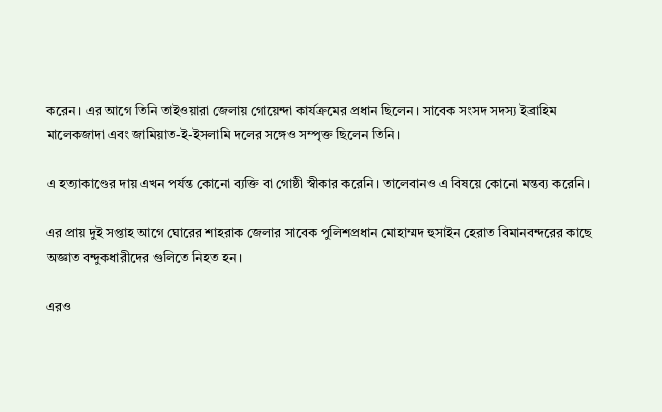করেন। এর আগে তিনি তাইওয়ারা জেলায় গোয়েন্দা কার্যক্রমের প্রধান ছিলেন। সাবেক সংসদ সদস্য ইব্রাহিম মালেকজাদা এবং জামিয়াত-ই-ইসলামি দলের সঙ্গেও সম্পৃক্ত ছিলেন তিনি।

এ হত্যাকাণ্ডের দায় এখন পর্যন্ত কোনো ব্যক্তি বা গোষ্ঠী স্বীকার করেনি। তালেবানও এ বিষয়ে কোনো মন্তব্য করেনি।

এর প্রায় দুই সপ্তাহ আগে ঘোরের শাহরাক জেলার সাবেক পুলিশপ্রধান মোহাম্মদ হুসাইন হেরাত বিমানবন্দরের কাছে অজ্ঞাত বন্দুকধারীদের গুলিতে নিহত হন।

এরও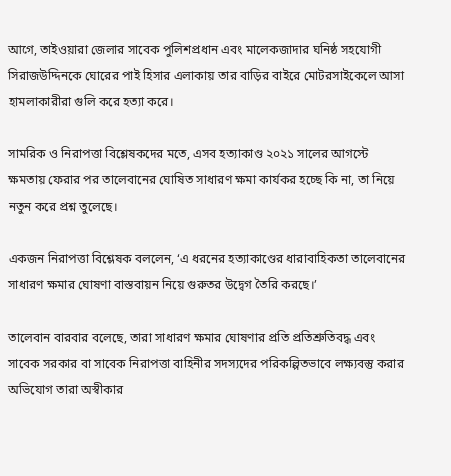আগে, তাইওয়ারা জেলার সাবেক পুলিশপ্রধান এবং মালেকজাদার ঘনিষ্ঠ সহযোগী সিরাজউদ্দিনকে ঘোরের পাই হিসার এলাকায় তার বাড়ির বাইরে মোটরসাইকেলে আসা হামলাকারীরা গুলি করে হত্যা করে।

সামরিক ও নিরাপত্তা বিশ্লেষকদের মতে, এসব হত্যাকাণ্ড ২০২১ সালের আগস্টে ক্ষমতায় ফেরার পর তালেবানের ঘোষিত সাধারণ ক্ষমা কার্যকর হচ্ছে কি না, তা নিয়ে নতুন করে প্রশ্ন তুলেছে।

একজন নিরাপত্তা বিশ্লেষক বললেন, ‘এ ধরনের হত্যাকাণ্ডের ধারাবাহিকতা তালেবানের সাধারণ ক্ষমার ঘোষণা বাস্তবায়ন নিয়ে গুরুতর উদ্বেগ তৈরি করছে।’

তালেবান বারবার বলেছে, তারা সাধারণ ক্ষমার ঘোষণার প্রতি প্রতিশ্রুতিবদ্ধ এবং সাবেক সরকার বা সাবেক নিরাপত্তা বাহিনীর সদস্যদের পরিকল্পিতভাবে লক্ষ্যবস্তু করার অভিযোগ তারা অস্বীকার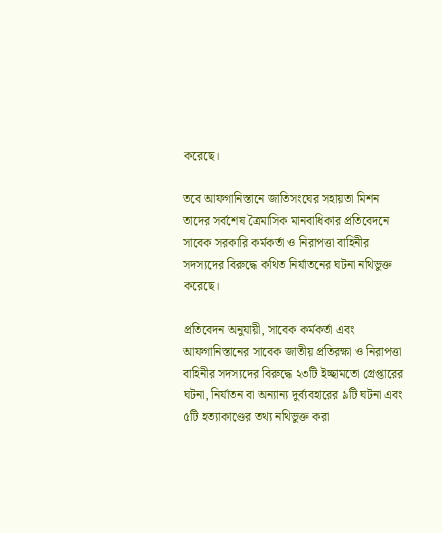করেছে।

তবে আফগানিস্তানে জাতিসংঘের সহায়তা মিশন তাদের সর্বশেষ ত্রৈমাসিক মানবাধিকার প্রতিবেদনে সাবেক সরকারি কর্মকর্তা ও নিরাপত্তা বাহিনীর সদস্যদের বিরুদ্ধে কথিত নির্যাতনের ঘটনা নথিভুক্ত করেছে।

প্রতিবেদন অনুযায়ী, সাবেক কর্মকর্তা এবং আফগানিস্তানের সাবেক জাতীয় প্রতিরক্ষা ও নিরাপত্তা বাহিনীর সদস্যদের বিরুদ্ধে ২৩টি ইচ্ছামতো গ্রেপ্তারের ঘটনা, নির্যাতন বা অন্যান্য দুর্ব্যবহারের ৯টি ঘটনা এবং ৫টি হত্যাকাণ্ডের তথ্য নথিভুক্ত করা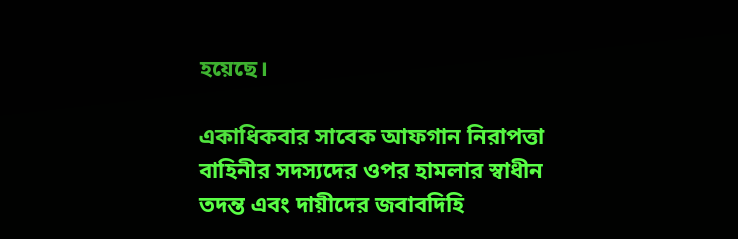হয়েছে।

একাধিকবার সাবেক আফগান নিরাপত্তা বাহিনীর সদস্যদের ওপর হামলার স্বাধীন তদন্ত এবং দায়ীদের জবাবদিহি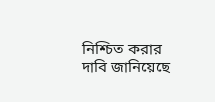নিশ্চিত করার দাবি জানিয়েছে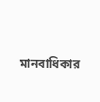মানবাধিকার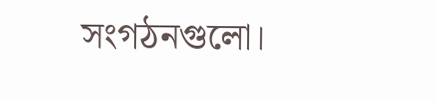সংগঠনগুলো।